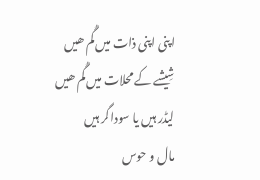اپنی اپنی ذات میں گُم ھیں
شِیشے کے محلات میں گُم ھیں
لیڈر ہیں یا سوداگر ہیں
مال و حوس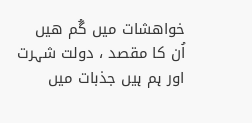خواهشات میں گُم ھیں
اُن کا مقصد ، دولت شہرت
اور ہم ہیں جذبات میں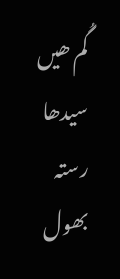گُم ھیں
سیدھا رستہ بھول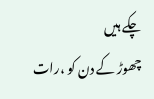چکے ہیں
چھوڑ کے دن کو ،رات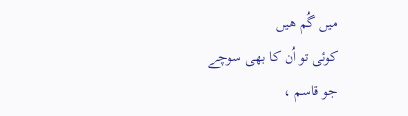میں گُم ھیں
کوئی تو اُن کا بھی سوچے
جو قاسم ،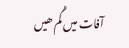آفات میں گُم ھیں